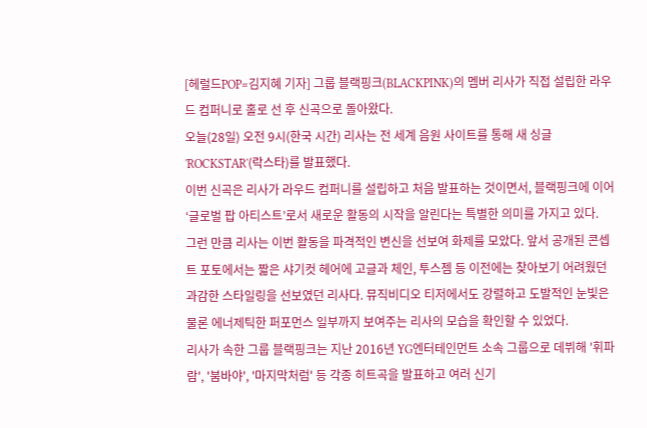[헤럴드POP=김지혜 기자] 그룹 블랙핑크(BLACKPINK)의 멤버 리사가 직접 설립한 라우드 컴퍼니로 홀로 선 후 신곡으로 돌아왔다.
오늘(28일) 오전 9시(한국 시간) 리사는 전 세계 음원 사이트를 통해 새 싱글 'ROCKSTAR'(락스타)를 발표했다.
이번 신곡은 리사가 라우드 컴퍼니를 설립하고 처음 발표하는 것이면서, 블랙핑크에 이어 ‘글로벌 팝 아티스트’로서 새로운 활동의 시작을 알린다는 특별한 의미를 가지고 있다.
그런 만큼 리사는 이번 활동을 파격적인 변신을 선보여 화제를 모았다. 앞서 공개된 콘셉트 포토에서는 짧은 샤기컷 헤어에 고글과 체인, 투스젬 등 이전에는 찾아보기 어려웠던 과감한 스타일링을 선보였던 리사다. 뮤직비디오 티저에서도 강렬하고 도발적인 눈빛은 물론 에너제틱한 퍼포먼스 일부까지 보여주는 리사의 모습을 확인할 수 있었다.
리사가 속한 그룹 블랙핑크는 지난 2016년 YG엔터테인먼트 소속 그룹으로 데뷔해 '휘파람', '붐바야', '마지막처럼' 등 각종 히트곡을 발표하고 여러 신기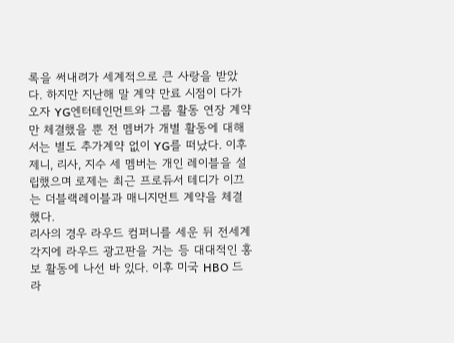록을 써내려가 세계적으로 큰 사랑을 받았다. 하지만 지난해 말 계약 만료 시점이 다가오자 YG엔터테인먼트와 그룹 활동 연장 계약만 체결했을 뿐 전 멤버가 개별 활동에 대해서는 별도 추가계약 없이 YG를 떠났다. 이후 제니, 리사, 지수 세 멤버는 개인 레이블을 설립했으며 로제는 최근 프로듀서 테디가 이끄는 더블랙레이블과 매니지먼트 계약을 체결했다.
리사의 경우 라우드 컴퍼니를 세운 뒤 전세계 각지에 라우드 광고판을 거는 등 대대적인 홍보 활동에 나선 바 있다. 이후 미국 HBO 드라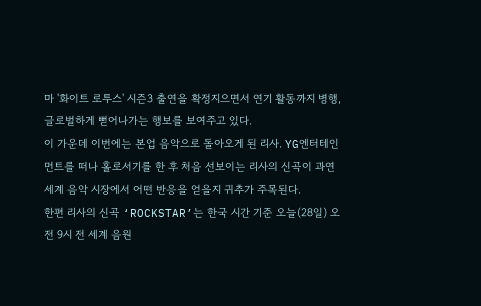마 '화이트 로투스' 시즌3 출연을 확정지으면서 연기 활동까지 병행, 글로벌하게 뻗어나가는 행보를 보여주고 있다.
이 가운데 이번에는 본업 음악으로 돌아오게 된 리사. YG엔터테인먼트를 떠나 홀로서기를 한 후 처음 선보이는 리사의 신곡이 과연 세계 음악 시장에서 어떤 반응을 얻을지 귀추가 주목된다.
한편 리사의 신곡 ‘ROCKSTAR’는 한국 시간 기준 오늘(28일) 오전 9시 전 세계 음원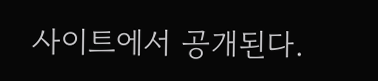사이트에서 공개된다.